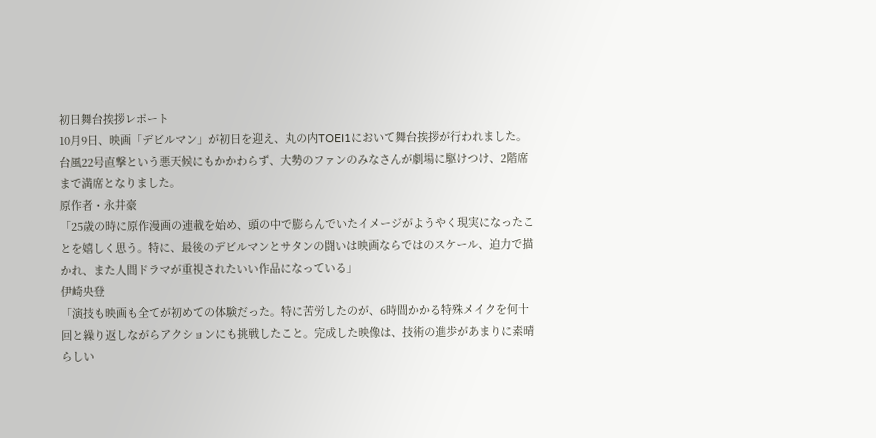初日舞台挨拶レポート
10月9日、映画「デビルマン」が初日を迎え、丸の内TOEI1において舞台挨拶が行われました。台風22号直撃という悪天候にもかかわらず、大勢のファンのみなさんが劇場に駆けつけ、2階席まで満席となりました。
原作者・永井豪
「25歳の時に原作漫画の連載を始め、頭の中で膨らんでいたイメージがようやく現実になったことを嬉しく思う。特に、最後のデビルマンとサタンの闘いは映画ならではのスケール、迫力で描かれ、また人間ドラマが重視されたいい作品になっている」
伊崎央登
「演技も映画も全てが初めての体験だった。特に苦労したのが、6時間かかる特殊メイクを何十回と繰り返しながらアクションにも挑戦したこと。完成した映像は、技術の進歩があまりに素晴らしい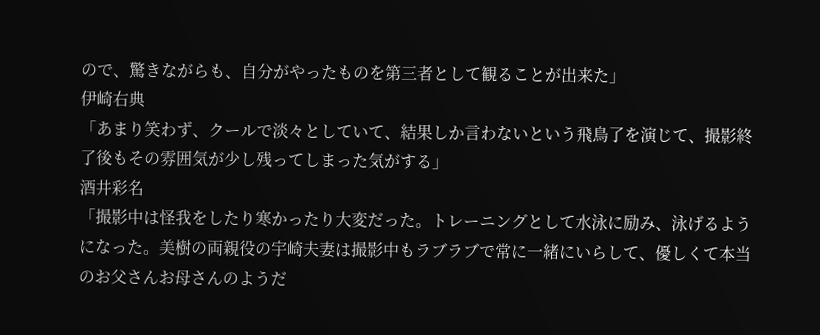ので、驚きながらも、自分がやったものを第三者として観ることが出来た」
伊崎右典
「あまり笑わず、クールで淡々としていて、結果しか言わないという飛鳥了を演じて、撮影終了後もその雰囲気が少し残ってしまった気がする」
酒井彩名
「撮影中は怪我をしたり寒かったり大変だった。トレーニングとして水泳に励み、泳げるようになった。美樹の両親役の宇崎夫妻は撮影中もラブラブで常に一緒にいらして、優しくて本当のお父さんお母さんのようだ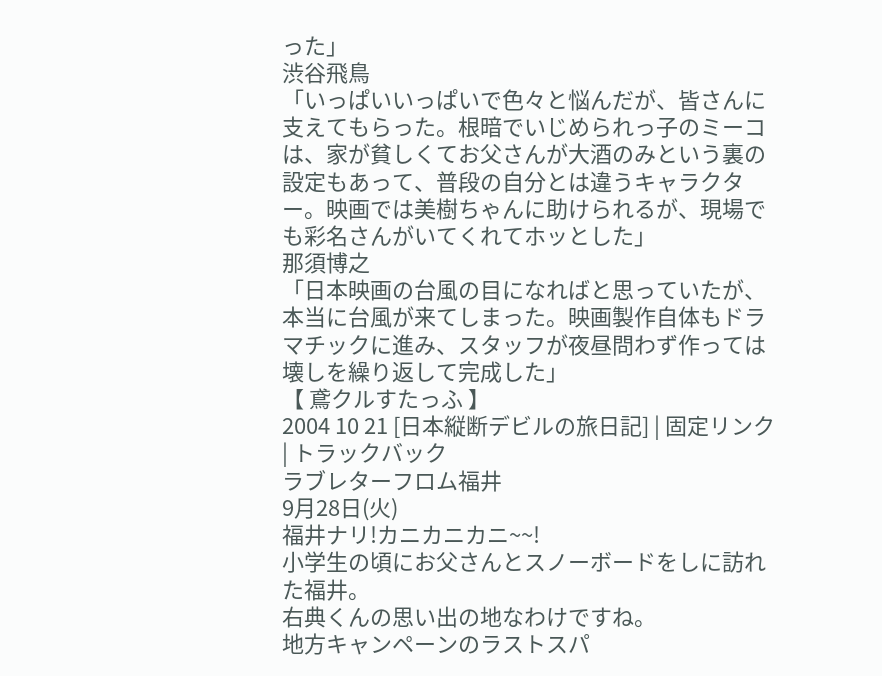った」
渋谷飛鳥
「いっぱいいっぱいで色々と悩んだが、皆さんに支えてもらった。根暗でいじめられっ子のミーコは、家が貧しくてお父さんが大酒のみという裏の設定もあって、普段の自分とは違うキャラクター。映画では美樹ちゃんに助けられるが、現場でも彩名さんがいてくれてホッとした」
那須博之
「日本映画の台風の目になればと思っていたが、本当に台風が来てしまった。映画製作自体もドラマチックに進み、スタッフが夜昼問わず作っては壊しを繰り返して完成した」
【 鳶クルすたっふ 】
2004 10 21 [日本縦断デビルの旅日記] | 固定リンク | トラックバック
ラブレターフロム福井
9月28日(火)
福井ナリ!カニカニカニ~~!
小学生の頃にお父さんとスノーボードをしに訪れた福井。
右典くんの思い出の地なわけですね。
地方キャンペーンのラストスパ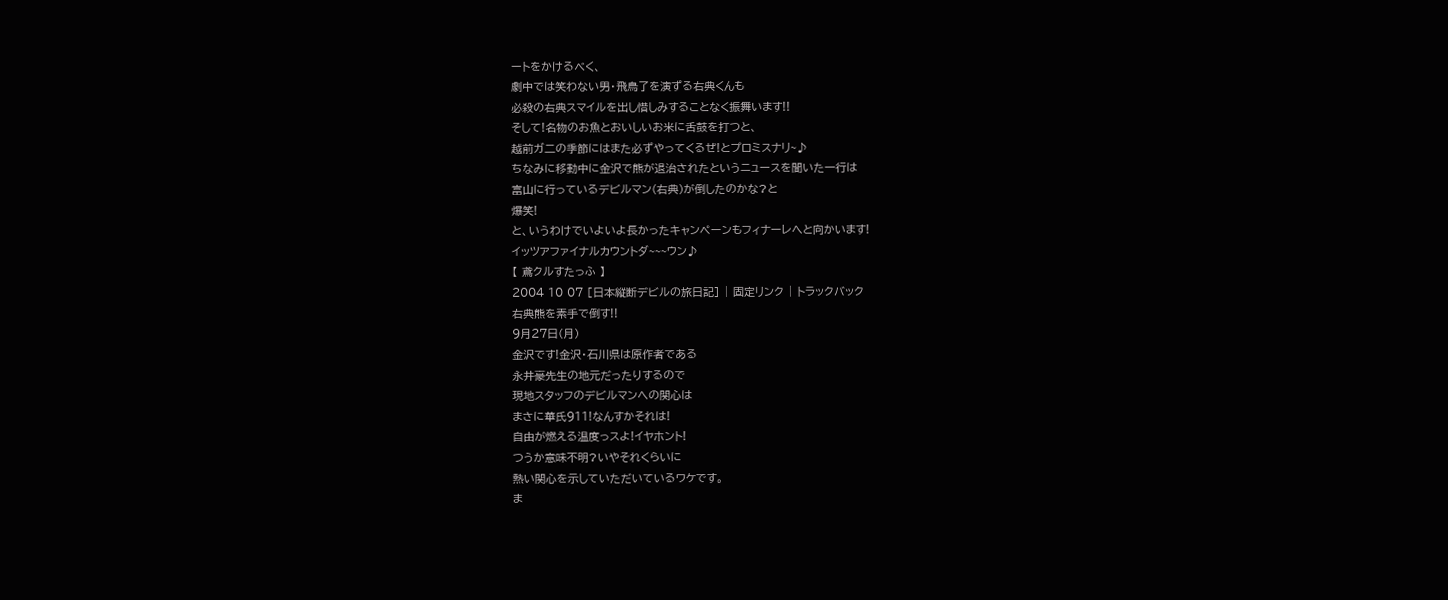ートをかけるべく、
劇中では笑わない男・飛鳥了を演ずる右典くんも
必殺の右典スマイルを出し惜しみすることなく振舞います!!
そして!名物のお魚とおいしいお米に舌鼓を打つと、
越前ガ二の季節にはまた必ずやってくるぜ!とプロミスナリ~♪
ちなみに移動中に金沢で熊が退治されたというニュースを聞いた一行は
富山に行っているデビルマン(右典)が倒したのかな?と
爆笑!
と、いうわけでいよいよ長かったキャンペーンもフィナーレへと向かいます!
イッツアファイナルカウントダ~~~ウン♪
【 鳶クルすたっふ 】
2004 10 07 [日本縦断デビルの旅日記] | 固定リンク | トラックバック
右典熊を素手で倒す!!
9月27日(月)
金沢です!金沢・石川県は原作者である
永井豪先生の地元だったりするので
現地スタッフのデビルマンへの関心は
まさに華氏911!なんすかそれは!
自由が燃える温度っスよ!イヤホント!
つうか意味不明?いやそれくらいに
熱い関心を示していただいているワケです。
ま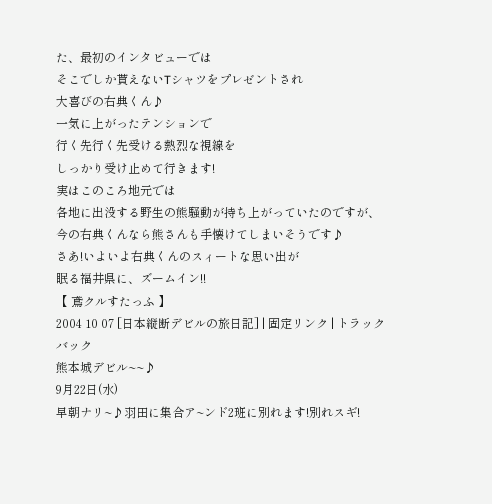た、最初のインタビューでは
そこでしか貰えないTシャツをプレゼントされ
大喜びの右典くん♪
一気に上がったテンションで
行く先行く先受ける熱烈な視線を
しっかり受け止めて行きます!
実はこのころ地元では
各地に出没する野生の熊騒動が持ち上がっていたのですが、
今の右典くんなら熊さんも手懐けてしまいそうです♪
さあ!いよいよ右典くんのスィートな思い出が
眠る福井県に、ズームイン!!
【 鳶クルすたっふ 】
2004 10 07 [日本縦断デビルの旅日記] | 固定リンク | トラックバック
熊本城デビル~~♪
9月22日(水)
早朝ナリ~♪羽田に集合ア~ンド2班に別れます!別れスギ!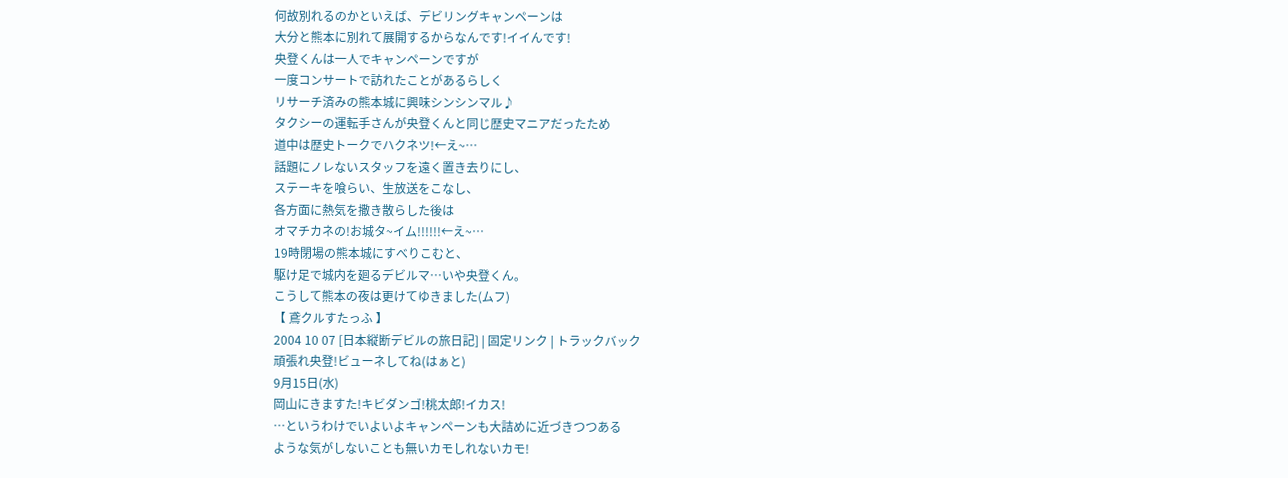何故別れるのかといえば、デビリングキャンペーンは
大分と熊本に別れて展開するからなんです!イイんです!
央登くんは一人でキャンペーンですが
一度コンサートで訪れたことがあるらしく
リサーチ済みの熊本城に興味シンシンマル♪
タクシーの運転手さんが央登くんと同じ歴史マニアだったため
道中は歴史トークでハクネツ!←え~…
話題にノレないスタッフを遠く置き去りにし、
ステーキを喰らい、生放送をこなし、
各方面に熱気を撒き散らした後は
オマチカネの!お城タ~イム!!!!!!←え~…
19時閉場の熊本城にすべりこむと、
駆け足で城内を廻るデビルマ…いや央登くん。
こうして熊本の夜は更けてゆきました(ムフ)
【 鳶クルすたっふ 】
2004 10 07 [日本縦断デビルの旅日記] | 固定リンク | トラックバック
頑張れ央登!ビューネしてね(はぁと)
9月15日(水)
岡山にきますた!キビダンゴ!桃太郎!イカス!
…というわけでいよいよキャンペーンも大詰めに近づきつつある
ような気がしないことも無いカモしれないカモ!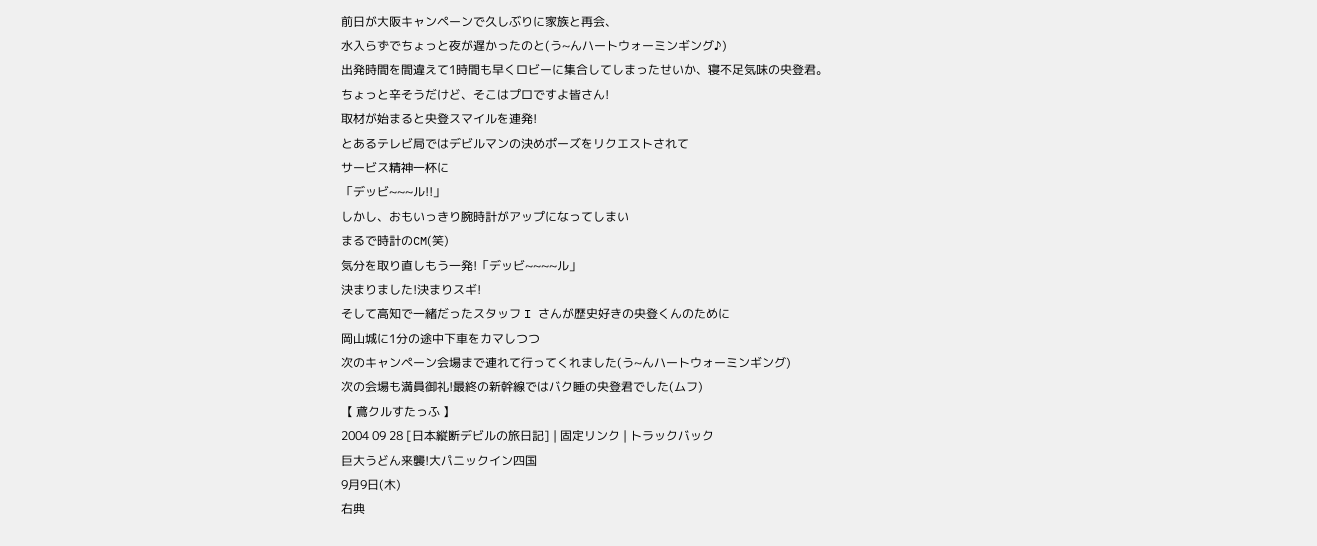前日が大阪キャンペーンで久しぶりに家族と再会、
水入らずでちょっと夜が遅かったのと(う~んハートウォーミンギング♪)
出発時間を間違えて1時間も早くロビーに集合してしまったせいか、寝不足気味の央登君。
ちょっと辛そうだけど、そこはプロですよ皆さん!
取材が始まると央登スマイルを連発!
とあるテレビ局ではデビルマンの決めポーズをリクエストされて
サービス精神一杯に
「デッビ~~~ル!!」
しかし、おもいっきり腕時計がアップになってしまい
まるで時計のCM(笑)
気分を取り直しもう一発!「デッビ~~~~ル」
決まりました!決まりスギ!
そして高知で一緒だったスタッフ I さんが歴史好きの央登くんのために
岡山城に1分の途中下車をカマしつつ
次のキャンペーン会場まで連れて行ってくれました(う~んハートウォーミンギング)
次の会場も満員御礼!最終の新幹線ではバク睡の央登君でした(ムフ)
【 鳶クルすたっふ 】
2004 09 28 [日本縦断デビルの旅日記] | 固定リンク | トラックバック
巨大うどん来襲!大パニックイン四国
9月9日(木)
右典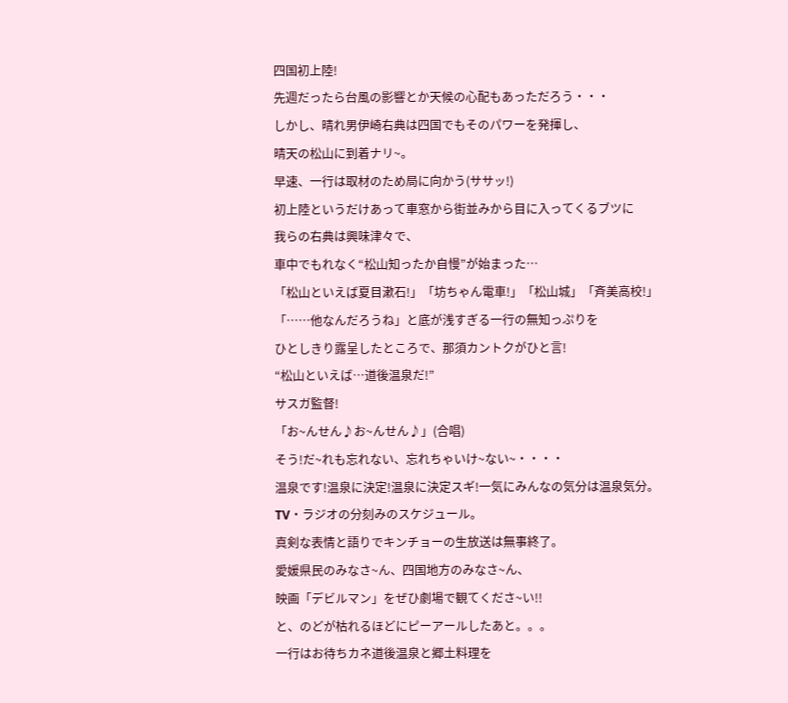四国初上陸!
先週だったら台風の影響とか天候の心配もあっただろう・・・
しかし、晴れ男伊崎右典は四国でもそのパワーを発揮し、
晴天の松山に到着ナリ~。
早速、一行は取材のため局に向かう(ササッ!)
初上陸というだけあって車窓から街並みから目に入ってくるブツに
我らの右典は興味津々で、
車中でもれなく“松山知ったか自慢”が始まった…
「松山といえば夏目漱石!」「坊ちゃん電車!」「松山城」「斉美高校!」
「……他なんだろうね」と底が浅すぎる一行の無知っぷりを
ひとしきり露呈したところで、那須カントクがひと言!
“松山といえば…道後温泉だ!”
サスガ監督!
「お~んせん♪お~んせん♪」(合唱)
そう!だ~れも忘れない、忘れちゃいけ~ない~・・・・
温泉です!温泉に決定!温泉に決定スギ!一気にみんなの気分は温泉気分。
TV・ラジオの分刻みのスケジュール。
真剣な表情と語りでキンチョーの生放送は無事終了。
愛媛県民のみなさ~ん、四国地方のみなさ~ん、
映画「デビルマン」をぜひ劇場で観てくださ~い!!
と、のどが枯れるほどにピーアールしたあと。。。
一行はお待ちカネ道後温泉と郷土料理を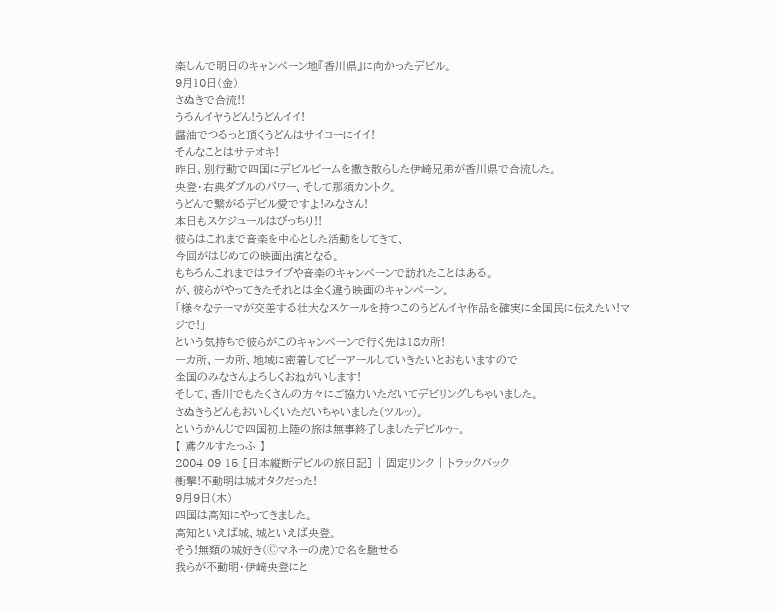楽しんで明日のキャンペーン地『香川県』に向かったデビル。
9月10日(金)
さぬきで合流!!
うろんイヤうどん!うどんイイ!
醤油でつるっと頂くうどんはサイコーにイイ!
そんなことはサテオキ!
昨日、別行動で四国にデビルビームを撒き散らした伊崎兄弟が香川県で合流した。
央登・右典ダブルのパワー、そして那須カントク。
うどんで繋がるデビル愛ですよ!みなさん!
本日もスケジュールはびっちり!!
彼らはこれまで音楽を中心とした活動をしてきて、
今回がはじめての映画出演となる。
もちろんこれまではライブや音楽のキャンペーンで訪れたことはある。
が、彼らがやってきたそれとは全く違う映画のキャンペーン。
「様々なテーマが交差する壮大なスケールを持つこのうどんイヤ作品を確実に全国民に伝えたい!マジで!」
という気持ちで彼らがこのキャンペーンで行く先は18カ所!
一カ所、一カ所、地域に密着してピーアールしていきたいとおもいますので
全国のみなさんよろしくおねがいします!
そして、香川でもたくさんの方々にご協力いただいてデビリングしちゃいました。
さぬきうどんもおいしくいただいちゃいました(ツルッ)。
というかんじで四国初上陸の旅は無事終了しましたデビルゥ~。
【 鳶クルすたっふ 】
2004 09 15 [日本縦断デビルの旅日記] | 固定リンク | トラックバック
衝撃!不動明は城オタクだった!
9月9日(木)
四国は高知にやってきました。
高知といえば城、城といえば央登。
そう!無類の城好き(Ⓒマネーの虎)で名を馳せる
我らが不動明・伊﨑央登にと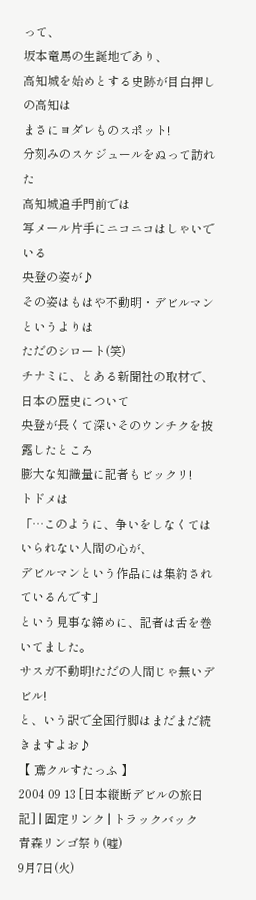って、
坂本竜馬の生誕地であり、
高知城を始めとする史跡が目白押しの高知は
まさにヨダレものスポット!
分刻みのスケジュールをぬって訪れた
高知城追手門前では
写メール片手にニコニコはしゃいでいる
央登の姿が♪
その姿はもはや不動明・デビルマンというよりは
ただのシロート(笑)
チナミに、とある新聞社の取材で、日本の歴史について
央登が長くて深いそのウンチクを披露したところ
膨大な知識量に記者もビックリ!
トドメは
「…このように、争いをしなくてはいられない人間の心が、
デビルマンという作品には集約されているんです」
という見事な締めに、記者は舌を巻いてました。
サスガ不動明!ただの人間じゃ無いデビル!
と、いう訳で全国行脚はまだまだ続きますよお♪
【 鳶クルすたっふ 】
2004 09 13 [日本縦断デビルの旅日記] | 固定リンク | トラックバック
青森リンゴ祭り(嘘)
9月7日(火)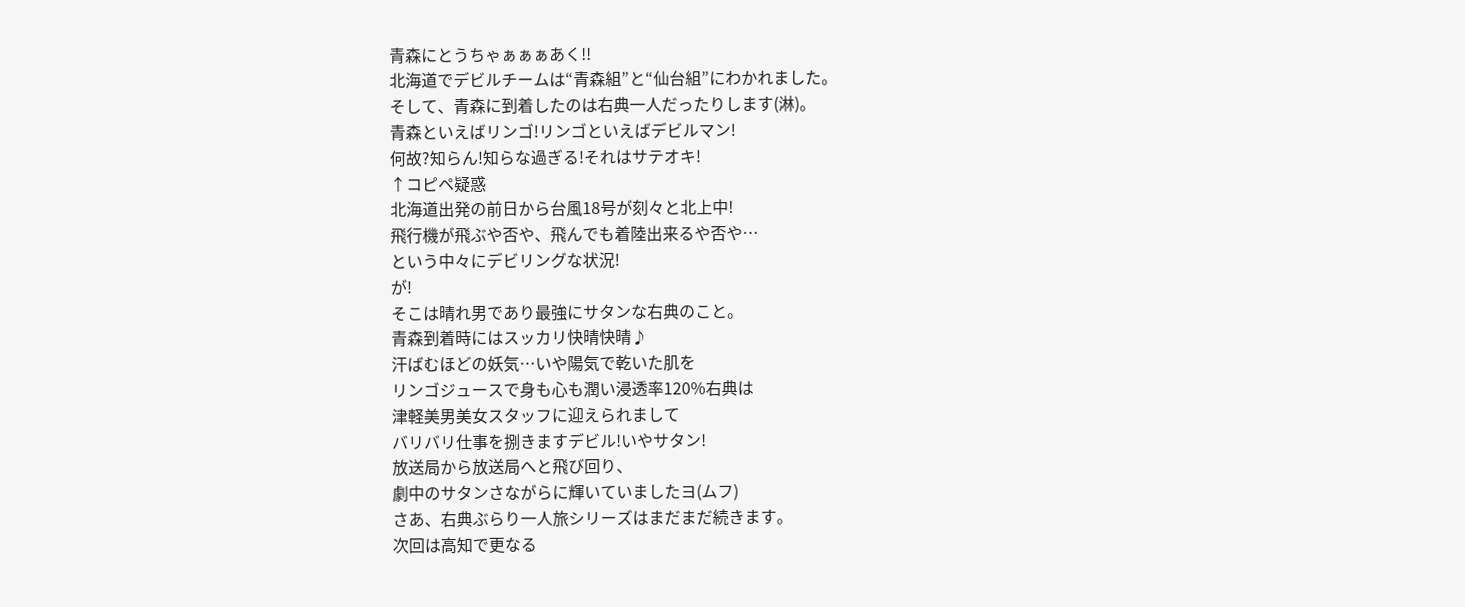青森にとうちゃぁぁぁあく!!
北海道でデビルチームは“青森組”と“仙台組”にわかれました。
そして、青森に到着したのは右典一人だったりします(淋)。
青森といえばリンゴ!リンゴといえばデビルマン!
何故?知らん!知らな過ぎる!それはサテオキ!
↑コピペ疑惑
北海道出発の前日から台風18号が刻々と北上中!
飛行機が飛ぶや否や、飛んでも着陸出来るや否や…
という中々にデビリングな状況!
が!
そこは晴れ男であり最強にサタンな右典のこと。
青森到着時にはスッカリ快晴快晴♪
汗ばむほどの妖気…いや陽気で乾いた肌を
リンゴジュースで身も心も潤い浸透率120%右典は
津軽美男美女スタッフに迎えられまして
バリバリ仕事を捌きますデビル!いやサタン!
放送局から放送局へと飛び回り、
劇中のサタンさながらに輝いていましたヨ(ムフ)
さあ、右典ぶらり一人旅シリーズはまだまだ続きます。
次回は高知で更なる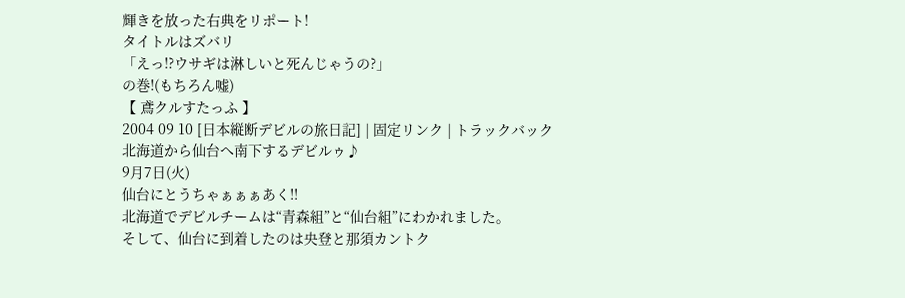輝きを放った右典をリポート!
タイトルはズバリ
「えっ!?ウサギは淋しいと死んじゃうの?」
の巻!(もちろん嘘)
【 鳶クルすたっふ 】
2004 09 10 [日本縦断デビルの旅日記] | 固定リンク | トラックバック
北海道から仙台へ南下するデビルゥ♪
9月7日(火)
仙台にとうちゃぁぁぁあく!!
北海道でデビルチームは“青森組”と“仙台組”にわかれました。
そして、仙台に到着したのは央登と那須カントク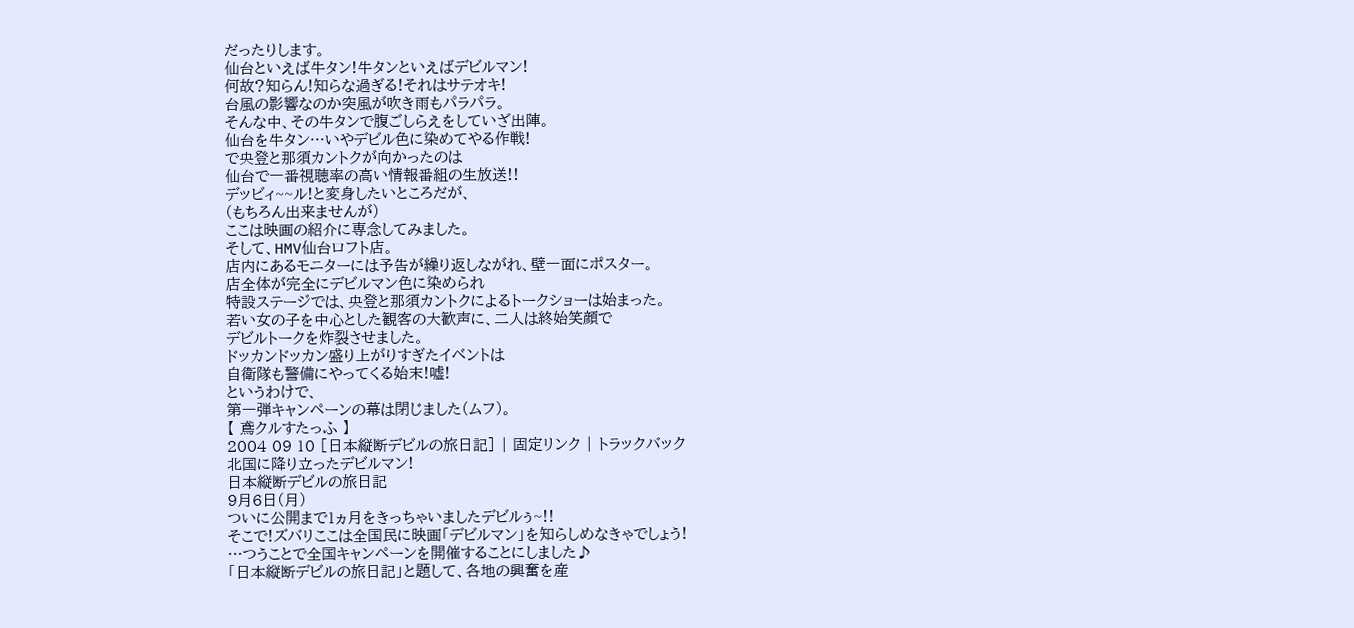だったりします。
仙台といえば牛タン!牛タンといえばデビルマン!
何故?知らん!知らな過ぎる!それはサテオキ!
台風の影響なのか突風が吹き雨もパラパラ。
そんな中、その牛タンで腹ごしらえをしていざ出陣。
仙台を牛タン…いやデビル色に染めてやる作戦!
で央登と那須カントクが向かったのは
仙台で一番視聴率の高い情報番組の生放送!!
デッビィ~~ル!と変身したいところだが、
(もちろん出来ませんが)
ここは映画の紹介に専念してみました。
そして、HMV仙台ロフト店。
店内にあるモニターには予告が繰り返しながれ、壁一面にポスター。
店全体が完全にデビルマン色に染められ
特設ステージでは、央登と那須カントクによるトークショーは始まった。
若い女の子を中心とした観客の大歓声に、二人は終始笑顔で
デビルトークを炸裂させました。
ドッカンドッカン盛り上がりすぎたイベントは
自衛隊も警備にやってくる始末!嘘!
というわけで、
第一弾キャンペーンの幕は閉じました(ムフ)。
【 鳶クルすたっふ 】
2004 09 10 [日本縦断デビルの旅日記] | 固定リンク | トラックバック
北国に降り立ったデビルマン!
日本縦断デビルの旅日記
9月6日(月)
ついに公開まで1ヵ月をきっちゃいましたデビルぅ~!!
そこで!ズバリここは全国民に映画「デビルマン」を知らしめなきゃでしょう!
…つうことで全国キャンペーンを開催することにしました♪
「日本縦断デビルの旅日記」と題して、各地の興奮を産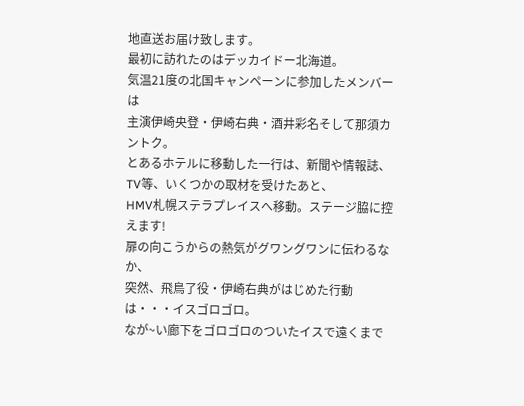地直送お届け致します。
最初に訪れたのはデッカイドー北海道。
気温21度の北国キャンペーンに参加したメンバーは
主演伊崎央登・伊崎右典・酒井彩名そして那須カントク。
とあるホテルに移動した一行は、新聞や情報誌、TV等、いくつかの取材を受けたあと、
HMV札幌ステラプレイスへ移動。ステージ脇に控えます!
扉の向こうからの熱気がグワングワンに伝わるなか、
突然、飛鳥了役・伊崎右典がはじめた行動は・・・イスゴロゴロ。
なが~い廊下をゴロゴロのついたイスで遠くまで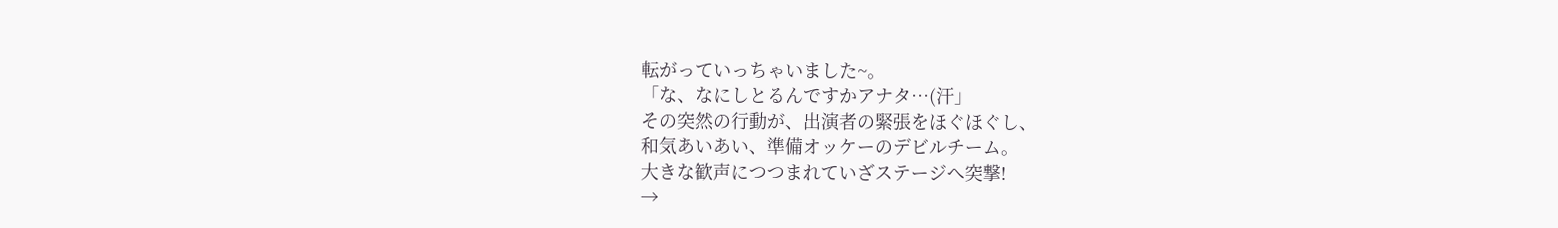転がっていっちゃいました~。
「な、なにしとるんですかアナタ…(汗」
その突然の行動が、出演者の緊張をほぐほぐし、
和気あいあい、準備オッケーのデビルチーム。
大きな歓声につつまれていざステージへ突撃!
→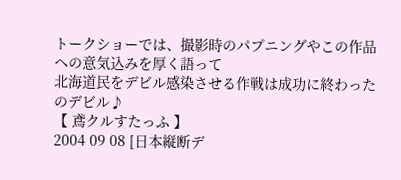トークショーでは、撮影時のパプニングやこの作品への意気込みを厚く語って
北海道民をデビル感染させる作戦は成功に終わったのデビル♪
【 鳶クルすたっふ 】
2004 09 08 [日本縦断デ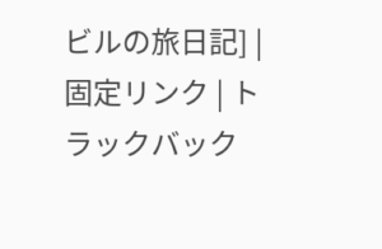ビルの旅日記] | 固定リンク | トラックバック